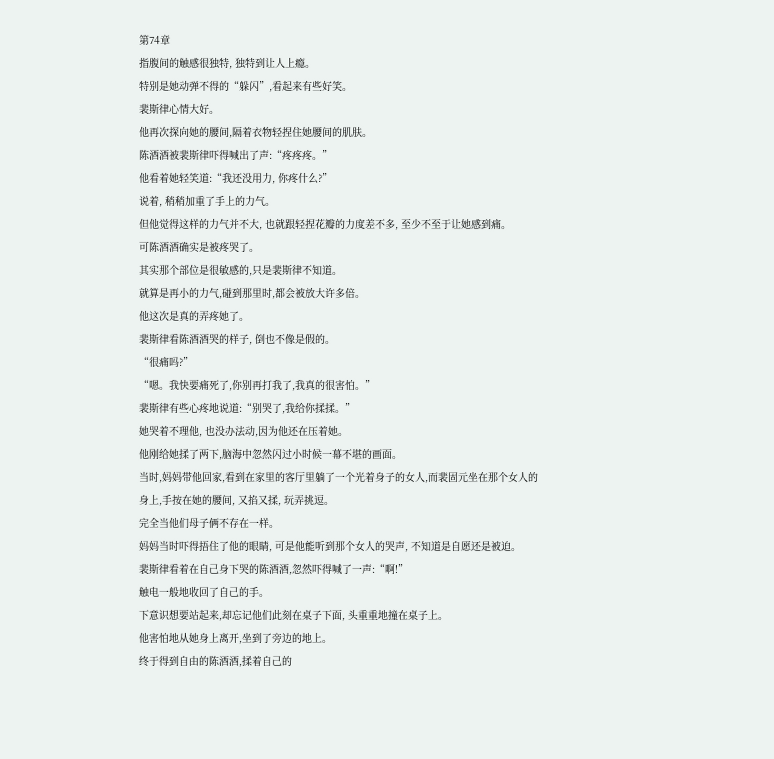第74章
指腹间的触感很独特, 独特到让人上瘾。
特别是她动弹不得的“躲闪”,看起来有些好笑。
裴斯律心情大好。
他再次探向她的腰间,隔着衣物轻捏住她腰间的肌肤。
陈酒酒被裴斯律吓得喊出了声:“疼疼疼。”
他看着她轻笑道:“我还没用力, 你疼什么?”
说着, 稍稍加重了手上的力气。
但他觉得这样的力气并不大, 也就跟轻捏花瓣的力度差不多, 至少不至于让她感到痛。
可陈酒酒确实是被疼哭了。
其实那个部位是很敏感的,只是裴斯律不知道。
就算是再小的力气,碰到那里时,都会被放大许多倍。
他这次是真的弄疼她了。
裴斯律看陈酒酒哭的样子, 倒也不像是假的。
“很痛吗?”
“嗯。我快要痛死了,你别再打我了,我真的很害怕。”
裴斯律有些心疼地说道:“别哭了,我给你揉揉。”
她哭着不理他, 也没办法动,因为他还在压着她。
他刚给她揉了两下,脑海中忽然闪过小时候一幕不堪的画面。
当时,妈妈带他回家,看到在家里的客厅里躺了一个光着身子的女人,而裴固元坐在那个女人的身上,手按在她的腰间, 又掐又揉, 玩弄挑逗。
完全当他们母子俩不存在一样。
妈妈当时吓得捂住了他的眼睛, 可是他能听到那个女人的哭声, 不知道是自愿还是被迫。
裴斯律看着在自己身下哭的陈酒酒,忽然吓得喊了一声:“啊!”
触电一般地收回了自己的手。
下意识想要站起来,却忘记他们此刻在桌子下面, 头重重地撞在桌子上。
他害怕地从她身上离开,坐到了旁边的地上。
终于得到自由的陈酒酒,揉着自己的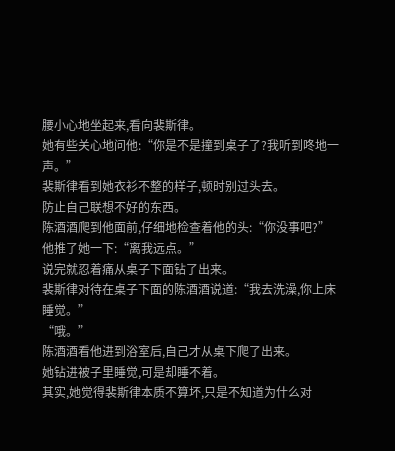腰小心地坐起来,看向裴斯律。
她有些关心地问他:“你是不是撞到桌子了?我听到咚地一声。”
裴斯律看到她衣衫不整的样子,顿时别过头去。
防止自己联想不好的东西。
陈酒酒爬到他面前,仔细地检查着他的头:“你没事吧?”
他推了她一下:“离我远点。”
说完就忍着痛从桌子下面钻了出来。
裴斯律对待在桌子下面的陈酒酒说道:“我去洗澡,你上床睡觉。”
“哦。”
陈酒酒看他进到浴室后,自己才从桌下爬了出来。
她钻进被子里睡觉,可是却睡不着。
其实,她觉得裴斯律本质不算坏,只是不知道为什么对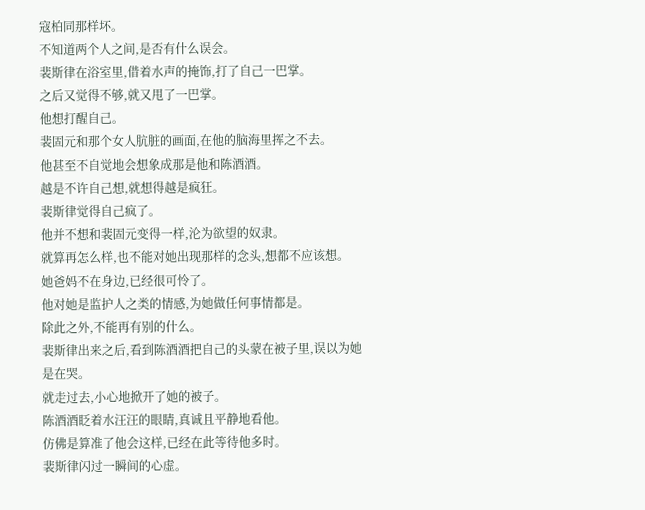寇柏同那样坏。
不知道两个人之间,是否有什么误会。
裴斯律在浴室里,借着水声的掩饰,打了自己一巴掌。
之后又觉得不够,就又甩了一巴掌。
他想打醒自己。
裴固元和那个女人肮脏的画面,在他的脑海里挥之不去。
他甚至不自觉地会想象成那是他和陈酒酒。
越是不许自己想,就想得越是疯狂。
裴斯律觉得自己疯了。
他并不想和裴固元变得一样,沦为欲望的奴隶。
就算再怎么样,也不能对她出现那样的念头,想都不应该想。
她爸妈不在身边,已经很可怜了。
他对她是监护人之类的情感,为她做任何事情都是。
除此之外,不能再有别的什么。
裴斯律出来之后,看到陈酒酒把自己的头蒙在被子里,误以为她是在哭。
就走过去,小心地掀开了她的被子。
陈酒酒眨着水汪汪的眼睛,真诚且平静地看他。
仿佛是算准了他会这样,已经在此等待他多时。
裴斯律闪过一瞬间的心虚。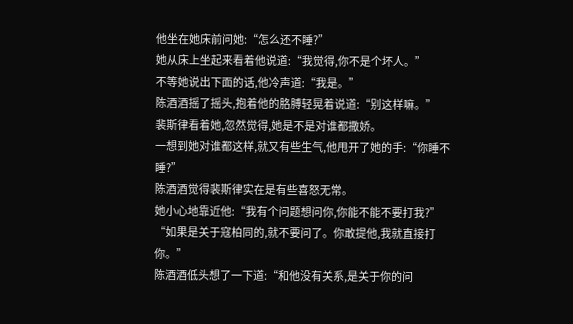他坐在她床前问她:“怎么还不睡?”
她从床上坐起来看着他说道:“我觉得,你不是个坏人。”
不等她说出下面的话,他冷声道:“我是。”
陈酒酒摇了摇头,抱着他的胳膊轻晃着说道:“别这样嘛。”
裴斯律看着她,忽然觉得,她是不是对谁都撒娇。
一想到她对谁都这样,就又有些生气,他甩开了她的手:“你睡不睡?”
陈酒酒觉得裴斯律实在是有些喜怒无常。
她小心地靠近他:“我有个问题想问你,你能不能不要打我?”
“如果是关于寇柏同的,就不要问了。你敢提他,我就直接打你。”
陈酒酒低头想了一下道:“和他没有关系,是关于你的问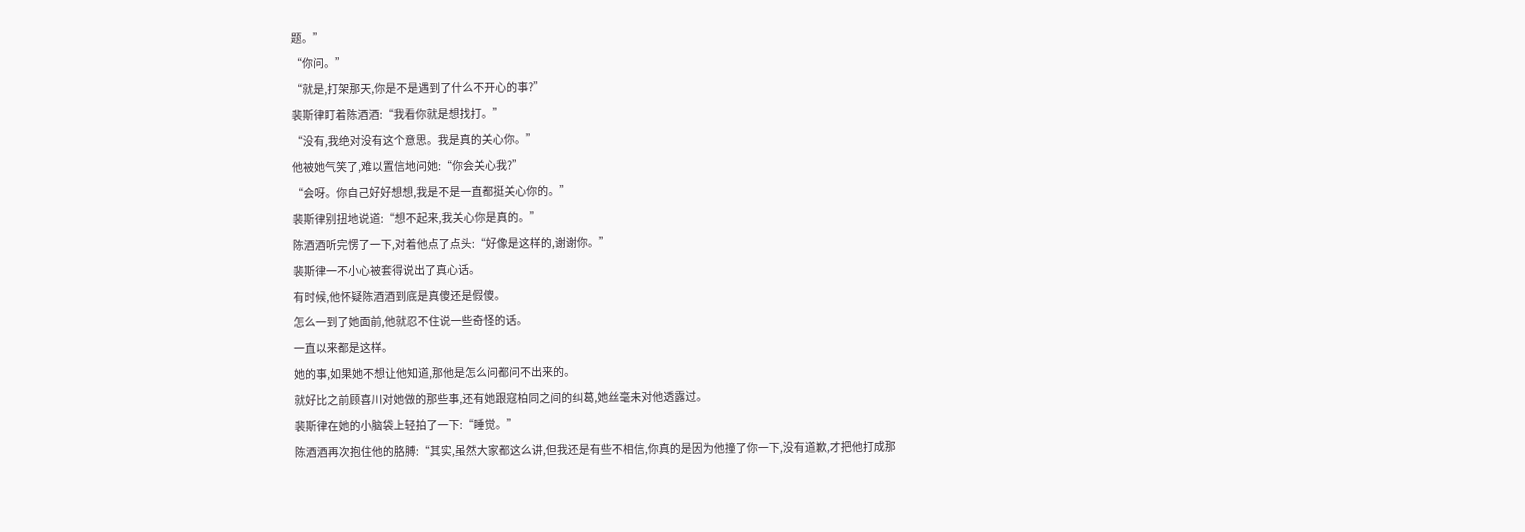题。”
“你问。”
“就是,打架那天,你是不是遇到了什么不开心的事?”
裴斯律盯着陈酒酒:“我看你就是想找打。”
“没有,我绝对没有这个意思。我是真的关心你。”
他被她气笑了,难以置信地问她:“你会关心我?”
“会呀。你自己好好想想,我是不是一直都挺关心你的。”
裴斯律别扭地说道:“想不起来,我关心你是真的。”
陈酒酒听完愣了一下,对着他点了点头:“好像是这样的,谢谢你。”
裴斯律一不小心被套得说出了真心话。
有时候,他怀疑陈酒酒到底是真傻还是假傻。
怎么一到了她面前,他就忍不住说一些奇怪的话。
一直以来都是这样。
她的事,如果她不想让他知道,那他是怎么问都问不出来的。
就好比之前顾喜川对她做的那些事,还有她跟寇柏同之间的纠葛,她丝毫未对他透露过。
裴斯律在她的小脑袋上轻拍了一下:“睡觉。”
陈酒酒再次抱住他的胳膊:“其实,虽然大家都这么讲,但我还是有些不相信,你真的是因为他撞了你一下,没有道歉,才把他打成那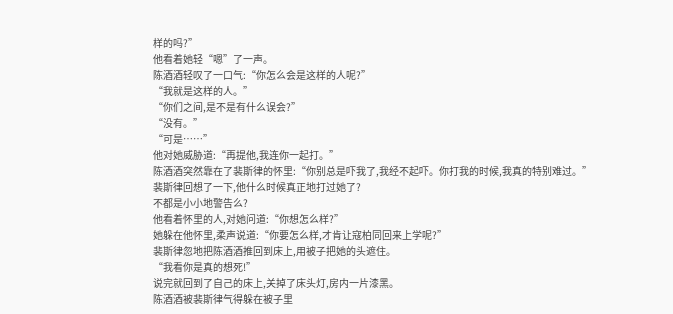样的吗?”
他看着她轻“嗯”了一声。
陈酒酒轻叹了一口气:“你怎么会是这样的人呢?”
“我就是这样的人。”
“你们之间,是不是有什么误会?”
“没有。”
“可是……”
他对她威胁道:“再提他,我连你一起打。”
陈酒酒突然靠在了裴斯律的怀里:“你别总是吓我了,我经不起吓。你打我的时候,我真的特别难过。”
裴斯律回想了一下,他什么时候真正地打过她了?
不都是小小地警告么?
他看着怀里的人,对她问道:“你想怎么样?”
她躲在他怀里,柔声说道:“你要怎么样,才肯让寇柏同回来上学呢?”
裴斯律忽地把陈酒酒推回到床上,用被子把她的头遮住。
“我看你是真的想死!”
说完就回到了自己的床上,关掉了床头灯,房内一片漆黑。
陈酒酒被裴斯律气得躲在被子里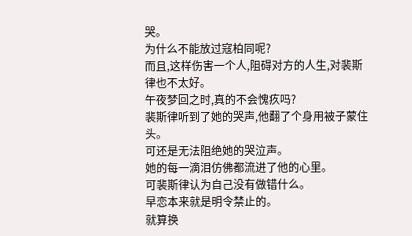哭。
为什么不能放过寇柏同呢?
而且,这样伤害一个人,阻碍对方的人生,对裴斯律也不太好。
午夜梦回之时,真的不会愧疚吗?
裴斯律听到了她的哭声,他翻了个身用被子蒙住头。
可还是无法阻绝她的哭泣声。
她的每一滴泪仿佛都流进了他的心里。
可裴斯律认为自己没有做错什么。
早恋本来就是明令禁止的。
就算换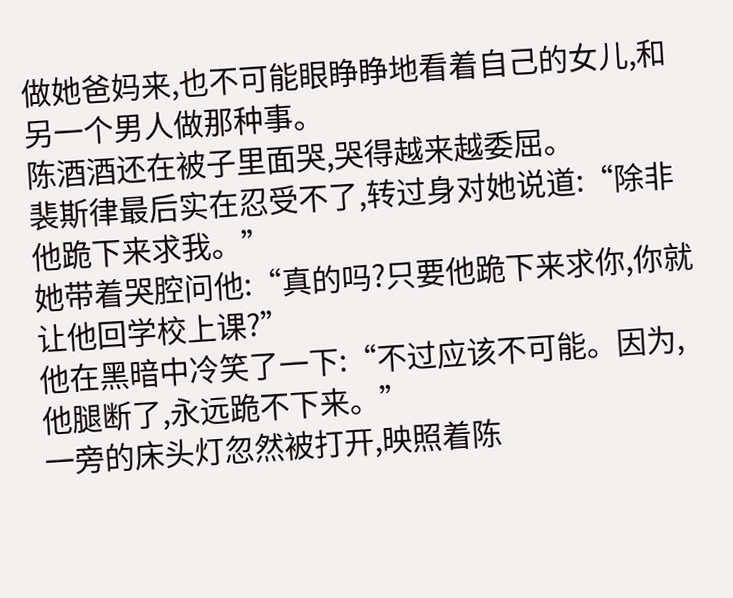做她爸妈来,也不可能眼睁睁地看着自己的女儿,和另一个男人做那种事。
陈酒酒还在被子里面哭,哭得越来越委屈。
裴斯律最后实在忍受不了,转过身对她说道:“除非他跪下来求我。”
她带着哭腔问他:“真的吗?只要他跪下来求你,你就让他回学校上课?”
他在黑暗中冷笑了一下:“不过应该不可能。因为,他腿断了,永远跪不下来。”
一旁的床头灯忽然被打开,映照着陈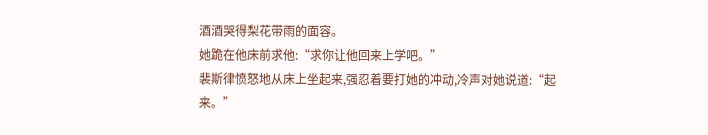酒酒哭得梨花带雨的面容。
她跪在他床前求他:“求你让他回来上学吧。”
裴斯律愤怒地从床上坐起来,强忍着要打她的冲动,冷声对她说道:“起来。”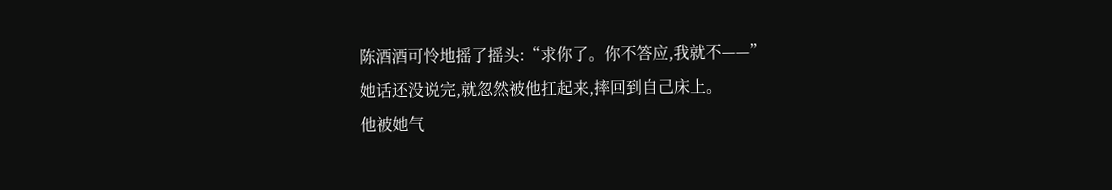陈酒酒可怜地摇了摇头:“求你了。你不答应,我就不——”
她话还没说完,就忽然被他扛起来,摔回到自己床上。
他被她气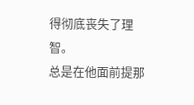得彻底丧失了理智。
总是在他面前提那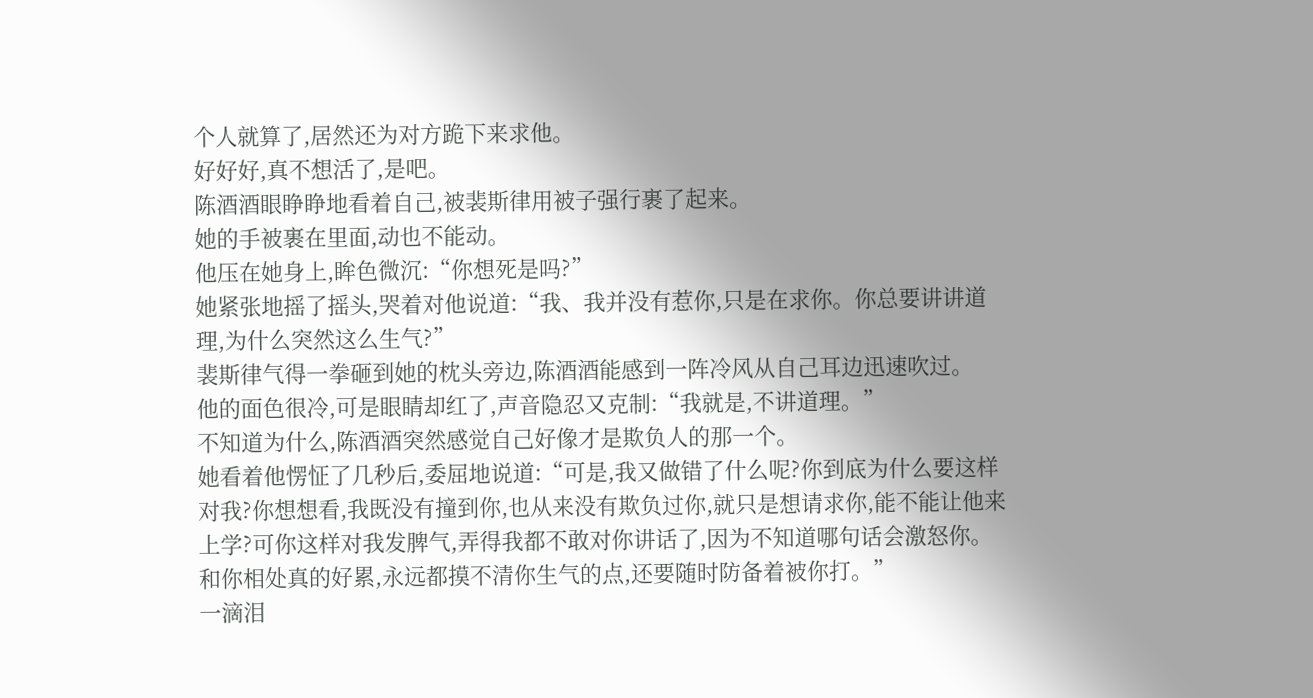个人就算了,居然还为对方跪下来求他。
好好好,真不想活了,是吧。
陈酒酒眼睁睁地看着自己,被裴斯律用被子强行裹了起来。
她的手被裹在里面,动也不能动。
他压在她身上,眸色微沉:“你想死是吗?”
她紧张地摇了摇头,哭着对他说道:“我、我并没有惹你,只是在求你。你总要讲讲道理,为什么突然这么生气?”
裴斯律气得一拳砸到她的枕头旁边,陈酒酒能感到一阵冷风从自己耳边迅速吹过。
他的面色很冷,可是眼睛却红了,声音隐忍又克制:“我就是,不讲道理。”
不知道为什么,陈酒酒突然感觉自己好像才是欺负人的那一个。
她看着他愣怔了几秒后,委屈地说道:“可是,我又做错了什么呢?你到底为什么要这样对我?你想想看,我既没有撞到你,也从来没有欺负过你,就只是想请求你,能不能让他来上学?可你这样对我发脾气,弄得我都不敢对你讲话了,因为不知道哪句话会激怒你。和你相处真的好累,永远都摸不清你生气的点,还要随时防备着被你打。”
一滴泪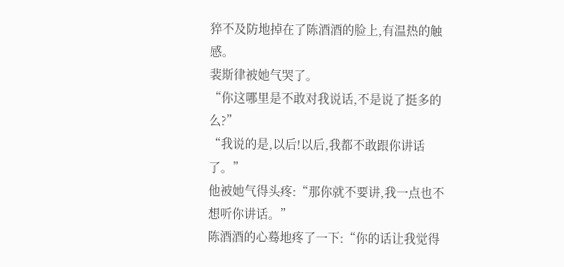猝不及防地掉在了陈酒酒的脸上,有温热的触感。
裴斯律被她气哭了。
“你这哪里是不敢对我说话,不是说了挺多的么?”
“我说的是,以后!以后,我都不敢跟你讲话了。”
他被她气得头疼:“那你就不要讲,我一点也不想听你讲话。”
陈酒酒的心蓦地疼了一下:“你的话让我觉得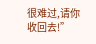很难过,请你收回去!”